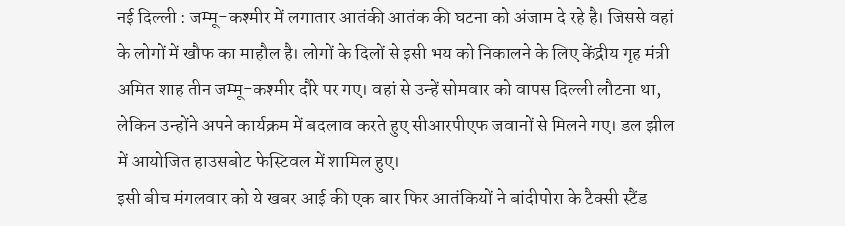नई दिल्ली : जम्मू-कश्मीर में लगातार आतंकी आतंक की घटना को अंजाम दे रहे है। जिससे वहां के लोगों में खौफ का माहौल है। लोगों के दिलों से इसी भय को निकालने के लिए केंद्रीय गृह मंत्री अमित शाह तीन जम्मू-कश्मीर दौरे पर गए। वहां से उन्हें सोमवार को वापस दिल्ली लौटना था, लेकिन उन्होंने अपने कार्यक्रम में बदलाव करते हुए सीआरपीएफ जवानों से मिलने गए। डल झील में आयोजित हाउसबोट फेस्टिवल में शामिल हुए।
इसी बीच मंगलवार को ये खबर आई की एक बार फिर आतंकियों ने बांदीपोरा के टैक्सी स्टैंड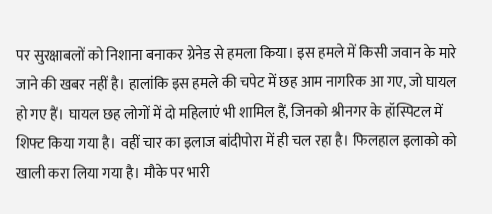पर सुरक्षाबलों को निशाना बनाकर ग्रेनेड से हमला किया। इस हमले में किसी जवान के मारे जाने की खबर नहीं है। हालांकि इस हमले की चपेट में छह आम नागरिक आ गए, जो घायल हो गए हैं। घायल छह लोगों में दो महिलाएं भी शामिल हैं, जिनको श्रीनगर के हॉस्पिटल में शिफ्ट किया गया है। वहीं चार का इलाज बांदीपोरा में ही चल रहा है। फिलहाल इलाको को खाली करा लिया गया है। मौके पर भारी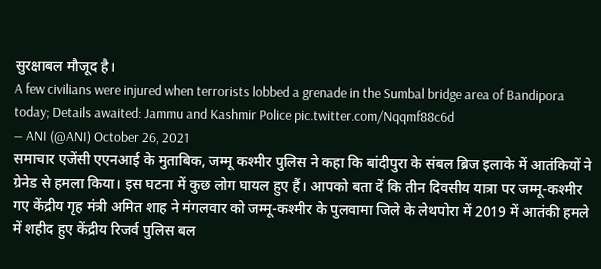सुरक्षाबल मौजूद है।
A few civilians were injured when terrorists lobbed a grenade in the Sumbal bridge area of Bandipora today; Details awaited: Jammu and Kashmir Police pic.twitter.com/Nqqmf88c6d
— ANI (@ANI) October 26, 2021
समाचार एजेंसी एएनआई के मुताबिक, जम्मू कश्मीर पुलिस ने कहा कि बांदीपुरा के संबल ब्रिज इलाके में आतंकियों ने ग्रेनेड से हमला किया। इस घटना में कुछ लोग घायल हुए हैं। आपको बता दें कि तीन दिवसीय यात्रा पर जम्मू-कश्मीर गए केंद्रीय गृह मंत्री अमित शाह ने मंगलवार को जम्मू-कश्मीर के पुलवामा जिले के लेथपोरा में 2019 में आतंकी हमले में शहीद हुए केंद्रीय रिजर्व पुलिस बल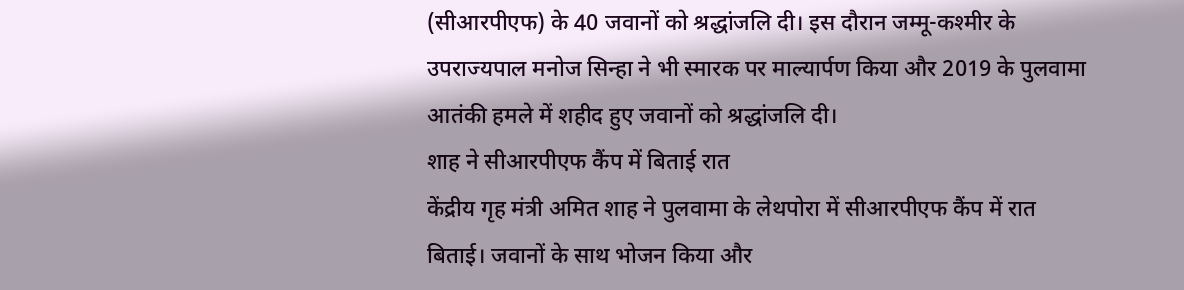(सीआरपीएफ) के 40 जवानों को श्रद्धांजलि दी। इस दौरान जम्मू-कश्मीर के उपराज्यपाल मनोज सिन्हा ने भी स्मारक पर माल्यार्पण किया और 2019 के पुलवामा आतंकी हमले में शहीद हुए जवानों को श्रद्धांजलि दी।
शाह ने सीआरपीएफ कैंप में बिताई रात
केंद्रीय गृह मंत्री अमित शाह ने पुलवामा के लेथपोरा में सीआरपीएफ कैंप में रात बिताई। जवानों के साथ भोजन किया और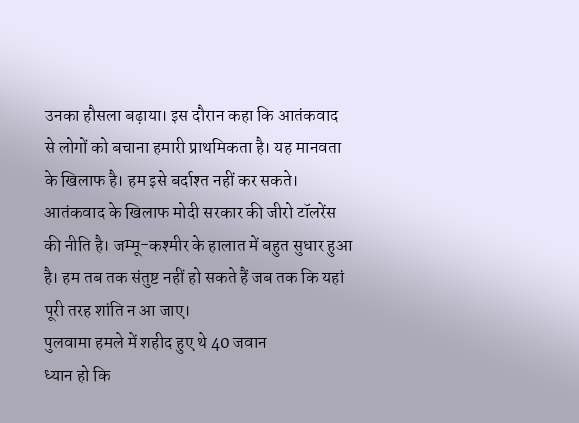उनका हौसला बढ़ाया। इस दौरान कहा कि आतंकवाद से लोगों को बचाना हमारी प्राथमिकता है। यह मानवता के खिलाफ है। हम इसे बर्दाश्त नहीं कर सकते। आतंकवाद के खिलाफ मोदी सरकार की जीरो टॉलरेंस की नीति है। जम्मू-कश्मीर के हालात में बहुत सुधार हुआ है। हम तब तक संतुष्ट नहीं हो सकते हैं जब तक कि यहां पूरी तरह शांति न आ जाए।
पुलवामा हमले में शहीद हुए थे 40 जवान
ध्यान हो कि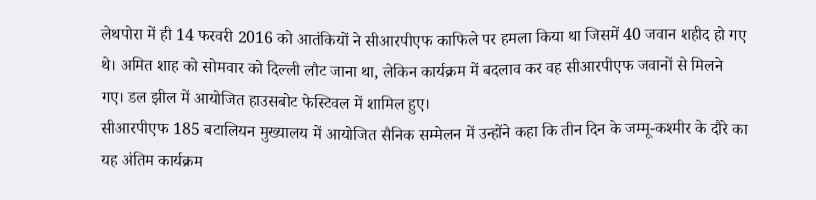लेथपोरा में ही 14 फरवरी 2016 को आतंकियों ने सीआरपीएफ काफिले पर हमला किया था जिसमें 40 जवान शहीद हो गए थे। अमित शाह को सोमवार को दिल्ली लौट जाना था, लेकिन कार्यक्रम में बदलाव कर वह सीआरपीएफ जवानों से मिलने गए। डल झील में आयोजित हाउसबोट फेस्टिवल में शामिल हुए।
सीआरपीएफ 185 बटालियन मुख्यालय में आयोजित सैनिक सम्मेलन में उन्होंने कहा कि तीन दिन के जम्मू-कश्मीर के दौरे का यह अंतिम कार्यक्रम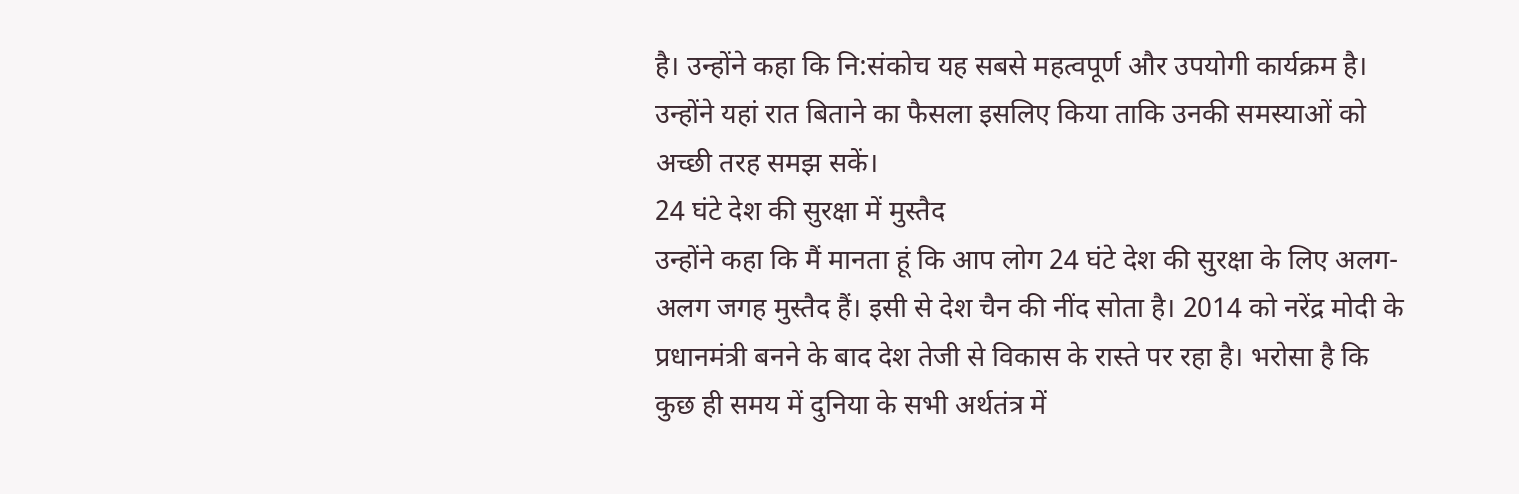है। उन्होंने कहा कि नि:संकोच यह सबसे महत्वपूर्ण और उपयोगी कार्यक्रम है। उन्होंने यहां रात बिताने का फैसला इसलिए किया ताकि उनकी समस्याओं को अच्छी तरह समझ सकें।
24 घंटे देश की सुरक्षा में मुस्तैद
उन्होंने कहा कि मैं मानता हूं कि आप लोग 24 घंटे देश की सुरक्षा के लिए अलग-अलग जगह मुस्तैद हैं। इसी से देश चैन की नींद सोता है। 2014 को नरेंद्र मोदी के प्रधानमंत्री बनने के बाद देश तेजी से विकास के रास्ते पर रहा है। भरोसा है कि कुछ ही समय में दुनिया के सभी अर्थतंत्र में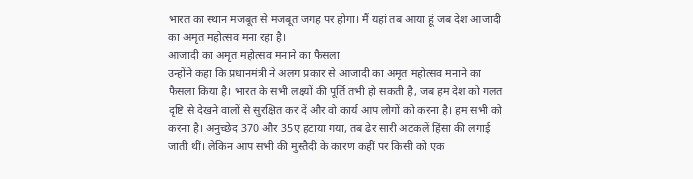भारत का स्थान मजबूत से मजबूत जगह पर होगा। मैं यहां तब आया हूं जब देश आजादी का अमृत महोत्सव मना रहा है।
आजादी का अमृत महोत्सव मनाने का फैसला
उन्होंने कहा कि प्रधानमंत्री ने अलग प्रकार से आजादी का अमृत महोत्सव मनाने का फैसला किया है। भारत के सभी लक्ष्यों की पूर्ति तभी हो सकती है, जब हम देश को गलत दृष्टि से देखने वालों से सुरक्षित कर दें और वो कार्य आप लोगों को करना है। हम सभी को करना है। अनुच्छेद 370 और 35ए हटाया गया, तब ढेर सारी अटकलें हिंसा की लगाई जाती थीं। लेकिन आप सभी की मुस्तैदी के कारण कहीं पर किसी को एक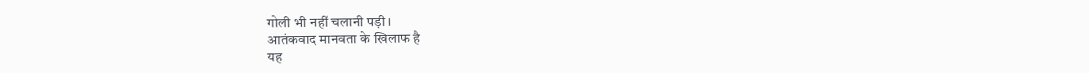गोली भी नहीं चलानी पड़ी।
आतंकवाद मानवता के खिलाफ है
यह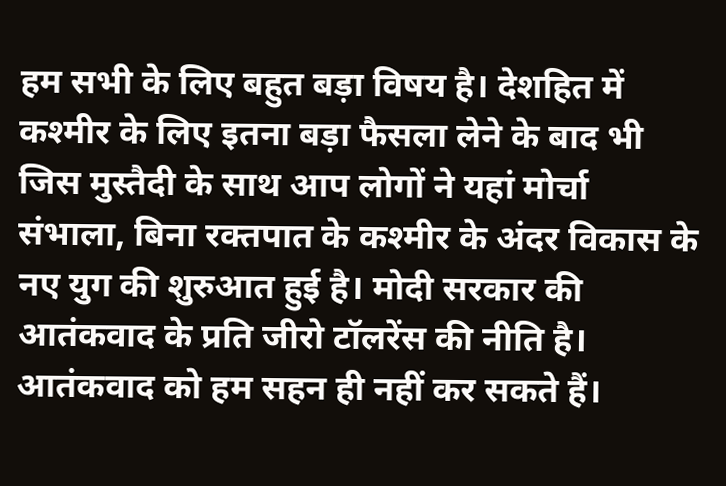हम सभी के लिए बहुत बड़ा विषय है। देशहित में कश्मीर के लिए इतना बड़ा फैसला लेने के बाद भी जिस मुस्तैदी के साथ आप लोगों ने यहां मोर्चा संभाला, बिना रक्तपात के कश्मीर के अंदर विकास के नए युग की शुरुआत हुई है। मोदी सरकार की आतंकवाद के प्रति जीरो टॉलरेंस की नीति है। आतंकवाद को हम सहन ही नहीं कर सकते हैं।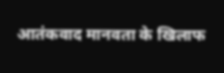आतंकवाद मानवता के खिलाफ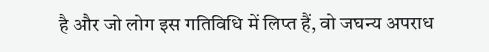है और जो लोग इस गतिविधि में लिप्त हैं, वो जघन्य अपराध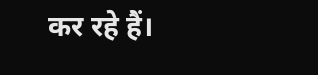कर रहे हैं।